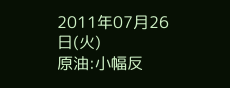2011年07月26日(火)
原油:小幅反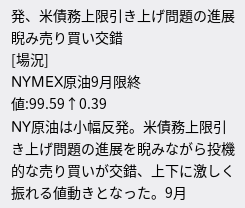発、米債務上限引き上げ問題の進展睨み売り買い交錯
[場況]
NYMEX原油9月限終値:99.59↑0.39
NY原油は小幅反発。米債務上限引き上げ問題の進展を睨みながら投機的な売り買いが交錯、上下に激しく振れる値動きとなった。9月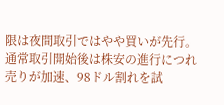限は夜間取引ではやや買いが先行。通常取引開始後は株安の進行につれ売りが加速、98ドル割れを試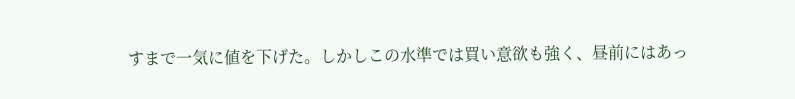すまで一気に値を下げた。しかしこの水準では買い意欲も強く、昼前にはあっ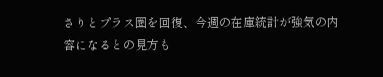さりとプラス圏を回復、今週の在庫統計が強気の内容になるとの見方も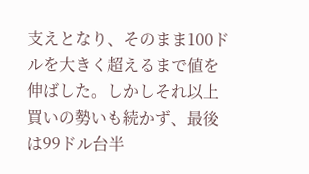支えとなり、そのまま100ドルを大きく超えるまで値を伸ばした。しかしそれ以上買いの勢いも続かず、最後は99ドル台半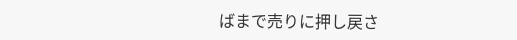ばまで売りに押し戻さ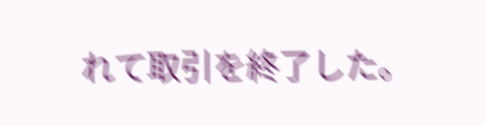れて取引を終了した。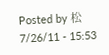Posted by 松 7/26/11 - 15:53